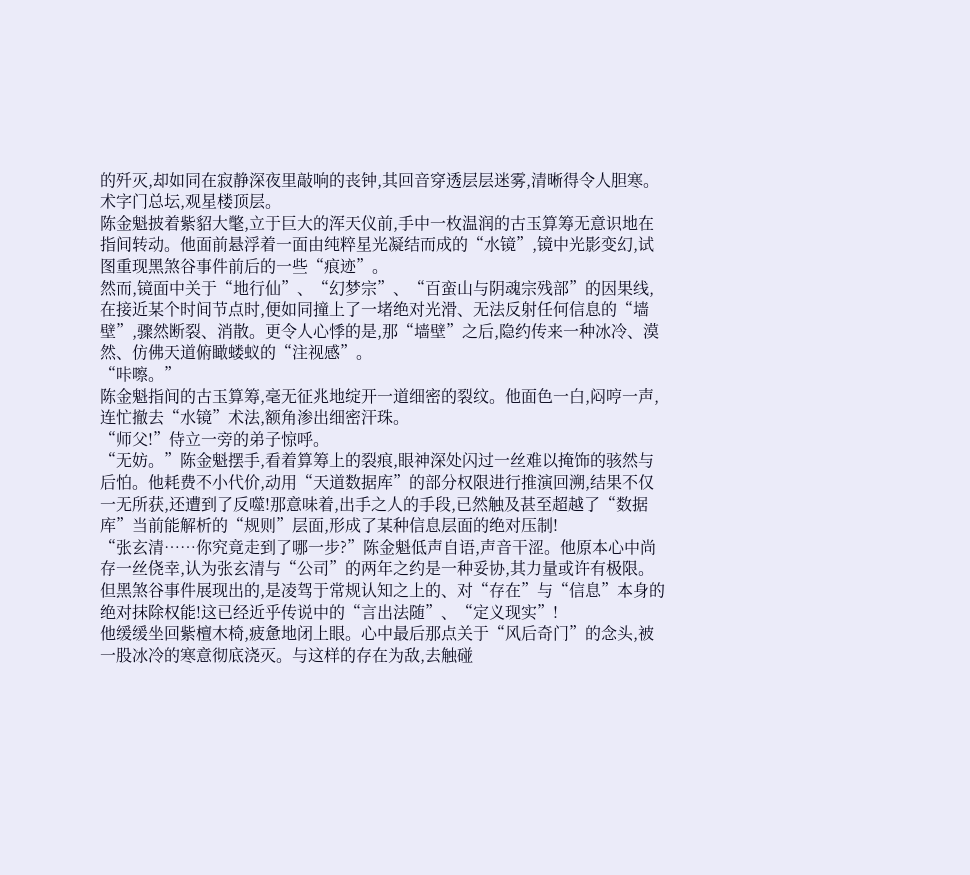的歼灭,却如同在寂静深夜里敲响的丧钟,其回音穿透层层迷雾,清晰得令人胆寒。
术字门总坛,观星楼顶层。
陈金魁披着紫貂大氅,立于巨大的浑天仪前,手中一枚温润的古玉算筹无意识地在指间转动。他面前悬浮着一面由纯粹星光凝结而成的“水镜”,镜中光影变幻,试图重现黑煞谷事件前后的一些“痕迹”。
然而,镜面中关于“地行仙”、“幻梦宗”、“百蛮山与阴魂宗残部”的因果线,在接近某个时间节点时,便如同撞上了一堵绝对光滑、无法反射任何信息的“墙壁”,骤然断裂、消散。更令人心悸的是,那“墙壁”之后,隐约传来一种冰冷、漠然、仿佛天道俯瞰蝼蚁的“注视感”。
“咔嚓。”
陈金魁指间的古玉算筹,毫无征兆地绽开一道细密的裂纹。他面色一白,闷哼一声,连忙撤去“水镜”术法,额角渗出细密汗珠。
“师父!”侍立一旁的弟子惊呼。
“无妨。”陈金魁摆手,看着算筹上的裂痕,眼神深处闪过一丝难以掩饰的骇然与后怕。他耗费不小代价,动用“天道数据库”的部分权限进行推演回溯,结果不仅一无所获,还遭到了反噬!那意味着,出手之人的手段,已然触及甚至超越了“数据库”当前能解析的“规则”层面,形成了某种信息层面的绝对压制!
“张玄清……你究竟走到了哪一步?”陈金魁低声自语,声音干涩。他原本心中尚存一丝侥幸,认为张玄清与“公司”的两年之约是一种妥协,其力量或许有极限。但黑煞谷事件展现出的,是凌驾于常规认知之上的、对“存在”与“信息”本身的绝对抹除权能!这已经近乎传说中的“言出法随”、“定义现实”!
他缓缓坐回紫檀木椅,疲惫地闭上眼。心中最后那点关于“风后奇门”的念头,被一股冰冷的寒意彻底浇灭。与这样的存在为敌,去触碰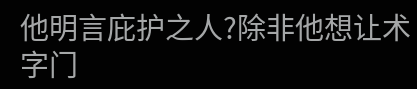他明言庇护之人?除非他想让术字门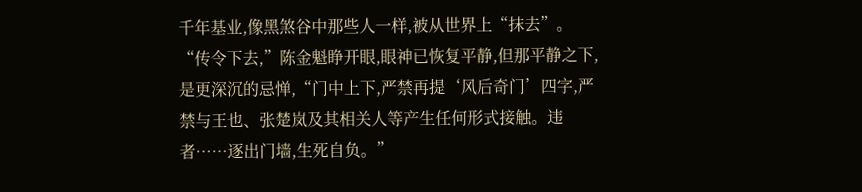千年基业,像黑煞谷中那些人一样,被从世界上“抹去”。
“传令下去,”陈金魁睁开眼,眼神已恢复平静,但那平静之下,是更深沉的忌惮,“门中上下,严禁再提‘风后奇门’四字,严禁与王也、张楚岚及其相关人等产生任何形式接触。违者……逐出门墙,生死自负。”